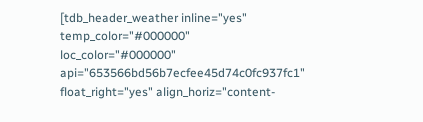[tdb_header_weather inline="yes" temp_color="#000000" loc_color="#000000" api="653566bd56b7ecfee45d74c0fc937fc1" float_right="yes" align_horiz="content-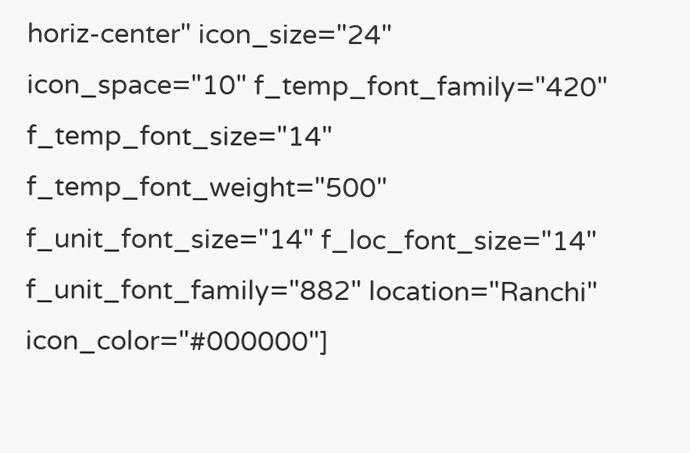horiz-center" icon_size="24" icon_space="10" f_temp_font_family="420" f_temp_font_size="14" f_temp_font_weight="500" f_unit_font_size="14" f_loc_font_size="14" f_unit_font_family="882" location="Ranchi" icon_color="#000000"]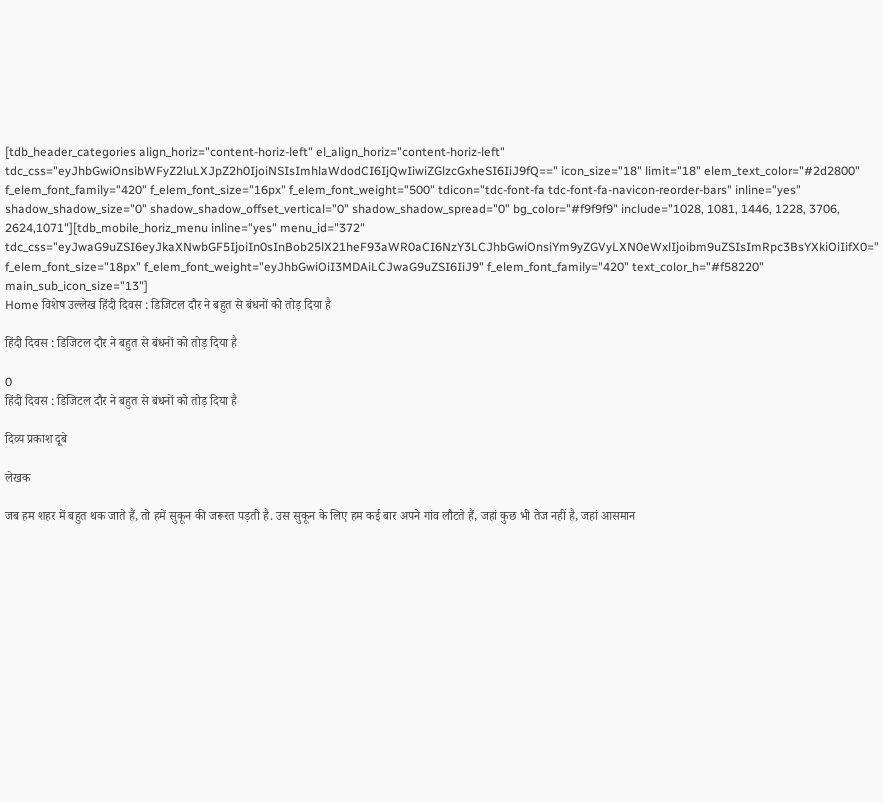[tdb_header_categories align_horiz="content-horiz-left" el_align_horiz="content-horiz-left" tdc_css="eyJhbGwiOnsibWFyZ2luLXJpZ2h0IjoiNSIsImhlaWdodCI6IjQwIiwiZGlzcGxheSI6IiJ9fQ==" icon_size="18" limit="18" elem_text_color="#2d2800" f_elem_font_family="420" f_elem_font_size="16px" f_elem_font_weight="500" tdicon="tdc-font-fa tdc-font-fa-navicon-reorder-bars" inline="yes" shadow_shadow_size="0" shadow_shadow_offset_vertical="0" shadow_shadow_spread="0" bg_color="#f9f9f9" include="1028, 1081, 1446, 1228, 3706, 2624,1071"][tdb_mobile_horiz_menu inline="yes" menu_id="372" tdc_css="eyJwaG9uZSI6eyJkaXNwbGF5IjoiIn0sInBob25lX21heF93aWR0aCI6NzY3LCJhbGwiOnsiYm9yZGVyLXN0eWxlIjoibm9uZSIsImRpc3BsYXkiOiIifX0=" f_elem_font_size="18px" f_elem_font_weight="eyJhbGwiOiI3MDAiLCJwaG9uZSI6IiJ9" f_elem_font_family="420" text_color_h="#f58220" main_sub_icon_size="13"]
Home विशेष उल्लेख हिंदी दिवस : डिजिटल दौर ने बहुत से बंधनों को तोड़ दिया है

हिंदी दिवस : डिजिटल दौर ने बहुत से बंधनों को तोड़ दिया है

0
हिंदी दिवस : डिजिटल दौर ने बहुत से बंधनों को तोड़ दिया है

दिव्य प्रकाश दूबे

लेखक

जब हम शहर में बहुत थक जाते हैं, तो हमें सुकून की जरूरत पड़ती है. उस सुकून के लिए हम कई बार अपने गांव लौटते हैं, जहां कुछ भी तेज नहीं है, जहां आसमान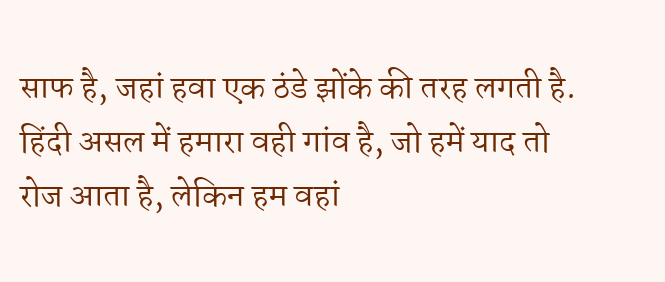साफ है, जहां हवा एक ठंडे झोंके की तरह लगती है. हिंदी असल में हमारा वही गांव है, जो हमें याद तो रोज आता है, लेकिन हम वहां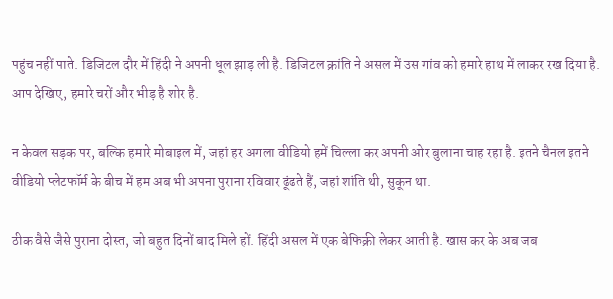पहुंच नहीं पाते. डिजिटल दौर में हिंदी ने अपनी धूल झाड़ ली है. डिजिटल क्रांति ने असल में उस गांव को हमारे हाथ में लाकर रख दिया है. आप देखिए, हमारे चरों और भीड़ है शोर है.

न केवल सड़क पर, बल्कि हमारे मोबाइल में, जहां हर अगला वीडियो हमें चिल्ला कर अपनी ओर बुलाना चाह रहा है. इतने चैनल इतने वीडियो प्लेटफॉर्म के बीच में हम अब भी अपना पुराना रविवार ढूंढते हैं, जहां शांति थी, सुकून था.

ठीक वैसे जैसे पुराना दोस्त, जो बहुत दिनों बाद मिले हों. हिंदी असल में एक बेफिक्री लेकर आती है. खास कर के अब जब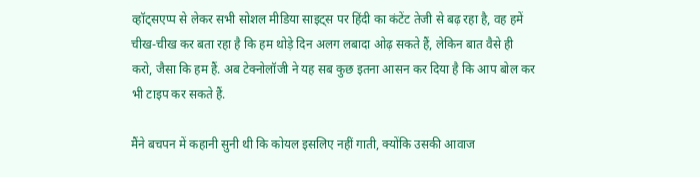व्हॉट्सएप्प से लेकर सभी सोशल मीडिया साइट्स पर हिंदी का कंटेंट तेजी से बढ़ रहा है, वह हमें चीख-चीख कर बता रहा है कि हम थोड़े दिन अलग लबादा ओढ़ सकते हैं, लेकिन बात वैसे ही करो, जैसा कि हम हैं. अब टेक्नोलॉजी ने यह सब कुछ इतना आसन कर दिया है कि आप बोल कर भी टाइप कर सकते हैं.

मैंने बचपन में कहानी सुनी थी कि कोयल इसलिए नहीं गाती, क्योंकि उसकी आवाज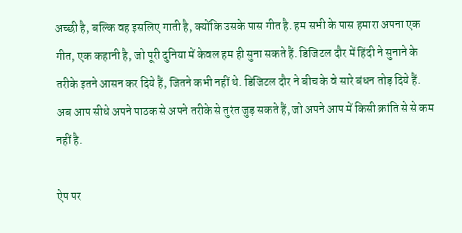अच्छी है, बल्कि वह इसलिए गाती है, क्योंकि उसके पास गीत है. हम सभी के पास हमारा अपना एक गीत, एक कहानी है, जो पूरी दुनिया में केवल हम ही सुना सकते हैं. डिजिटल दौर में हिंदी ने सुनाने के तरीके इतने आसन कर दिये हैं, जितने कभी नहीं थे. डिजिटल दौर ने बीच के वे सारे बंधन तोड़ दिये हैं. अब आप सीधे अपने पाठक से अपने तरीके से तुरंत जुड़ सकते हैं, जो अपने आप में किसी क्रांति से से कम नहीं है.

ऐप पर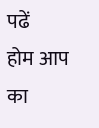पढें
होम आप का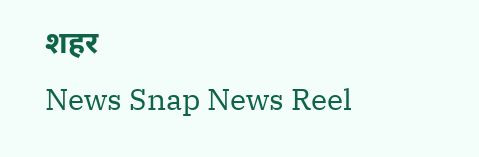शहर
News Snap News Reel